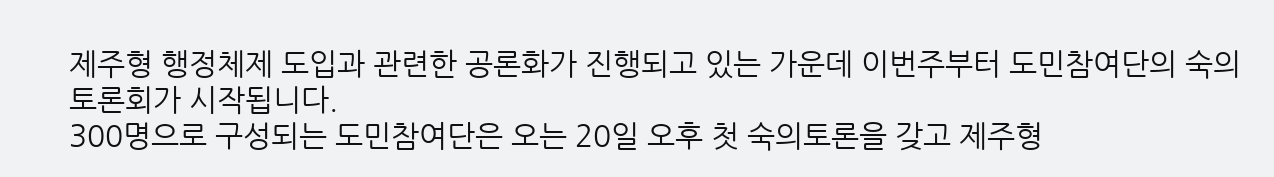제주형 행정체제 도입과 관련한 공론화가 진행되고 있는 가운데 이번주부터 도민참여단의 숙의 토론회가 시작됩니다.
300명으로 구성되는 도민참여단은 오는 20일 오후 첫 숙의토론을 갖고 제주형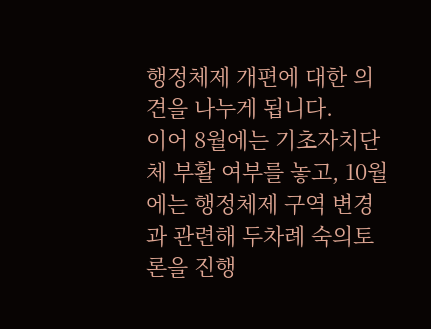행정체제 개편에 대한 의견을 나누게 됩니다.
이어 8월에는 기초자치단체 부활 여부를 놓고, 10월에는 행정체제 구역 변경과 관련해 두차례 숙의토론을 진행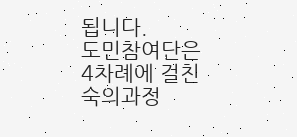됩니다.
도민참여단은 4차례에 걸친 숙의과정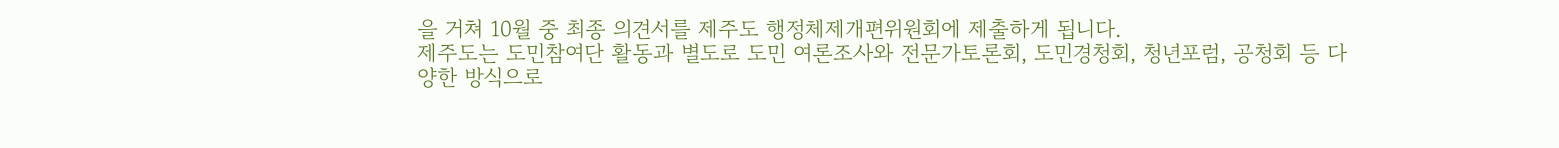을 거쳐 10월 중 최종 의견서를 제주도 행정체제개편위원회에 제출하게 됩니다.
제주도는 도민참여단 활동과 별도로 도민 여론조사와 전문가토론회, 도민경청회, 청년포럼, 공청회 등 다양한 방식으로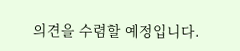의견을 수렴할 예정입니다.